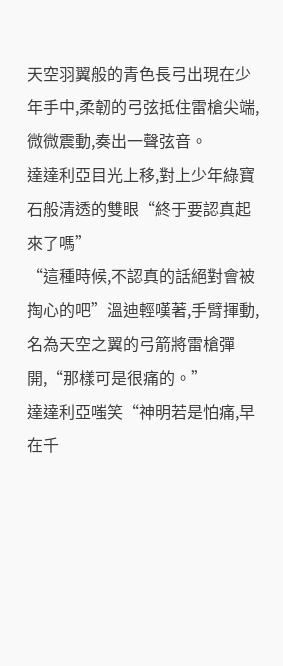天空羽翼般的青色長弓出現在少年手中,柔韌的弓弦抵住雷槍尖端,微微震動,奏出一聲弦音。
達達利亞目光上移,對上少年綠寶石般清透的雙眼“終于要認真起來了嗎”
“這種時候,不認真的話絕對會被掏心的吧”溫迪輕嘆著,手臂揮動,名為天空之翼的弓箭將雷槍彈開,“那樣可是很痛的。”
達達利亞嗤笑“神明若是怕痛,早在千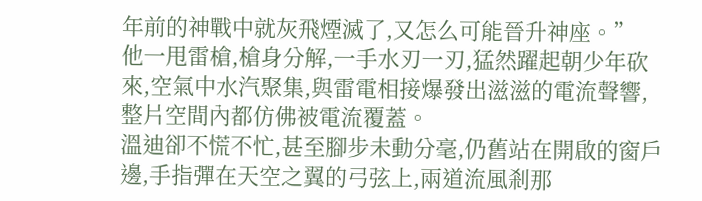年前的神戰中就灰飛煙滅了,又怎么可能晉升神座。”
他一甩雷槍,槍身分解,一手水刃一刃,猛然躍起朝少年砍來,空氣中水汽聚集,與雷電相接爆發出滋滋的電流聲響,整片空間內都仿佛被電流覆蓋。
溫迪卻不慌不忙,甚至腳步未動分毫,仍舊站在開啟的窗戶邊,手指彈在天空之翼的弓弦上,兩道流風剎那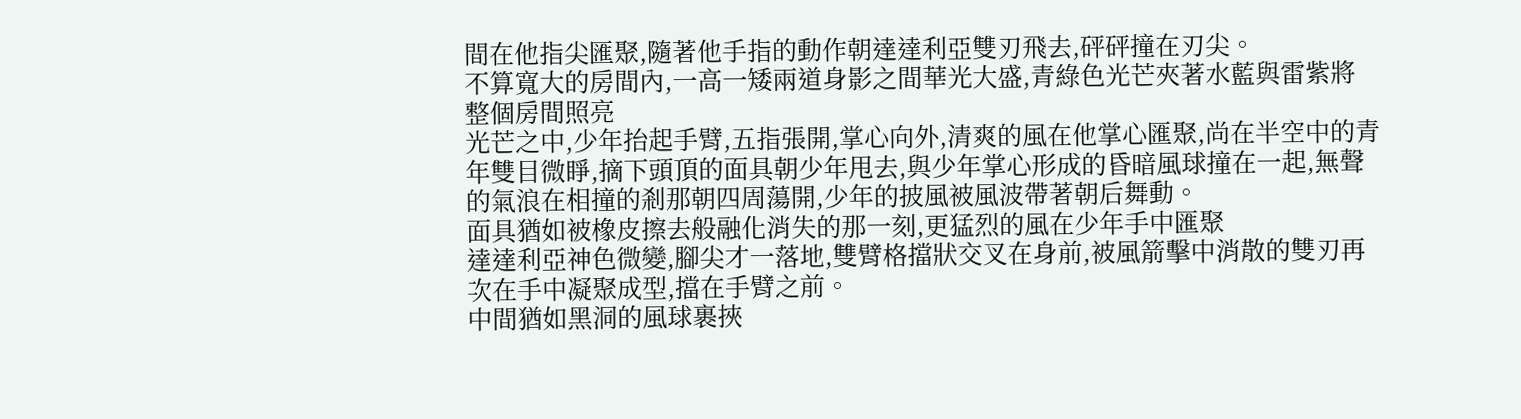間在他指尖匯聚,隨著他手指的動作朝達達利亞雙刃飛去,砰砰撞在刃尖。
不算寬大的房間內,一高一矮兩道身影之間華光大盛,青綠色光芒夾著水藍與雷紫將整個房間照亮
光芒之中,少年抬起手臂,五指張開,掌心向外,清爽的風在他掌心匯聚,尚在半空中的青年雙目微睜,摘下頭頂的面具朝少年甩去,與少年掌心形成的昏暗風球撞在一起,無聲的氣浪在相撞的剎那朝四周蕩開,少年的披風被風波帶著朝后舞動。
面具猶如被橡皮擦去般融化消失的那一刻,更猛烈的風在少年手中匯聚
達達利亞神色微變,腳尖才一落地,雙臂格擋狀交叉在身前,被風箭擊中消散的雙刃再次在手中凝聚成型,擋在手臂之前。
中間猶如黑洞的風球裹挾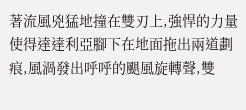著流風兇猛地撞在雙刃上,強悍的力量使得達達利亞腳下在地面拖出兩道劃痕,風渦發出呼呼的颶風旋轉聲,雙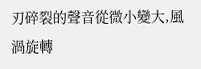刃碎裂的聲音從微小變大,風渦旋轉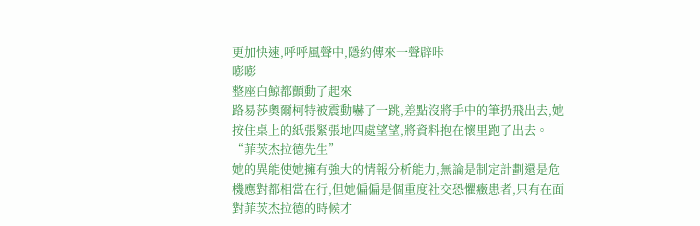更加快速,呼呼風聲中,隱約傳來一聲辟咔
嘭嘭
整座白鯨都顫動了起來
路易莎奧爾柯特被震動嚇了一跳,差點沒將手中的筆扔飛出去,她按住桌上的紙張緊張地四處望望,將資料抱在懷里跑了出去。
“菲茨杰拉德先生”
她的異能使她擁有強大的情報分析能力,無論是制定計劃還是危機應對都相當在行,但她偏偏是個重度社交恐懼癥患者,只有在面對菲茨杰拉德的時候才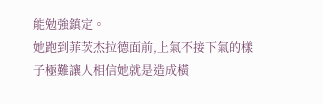能勉強鎮定。
她跑到菲茨杰拉德面前,上氣不接下氣的樣子極難讓人相信她就是造成橫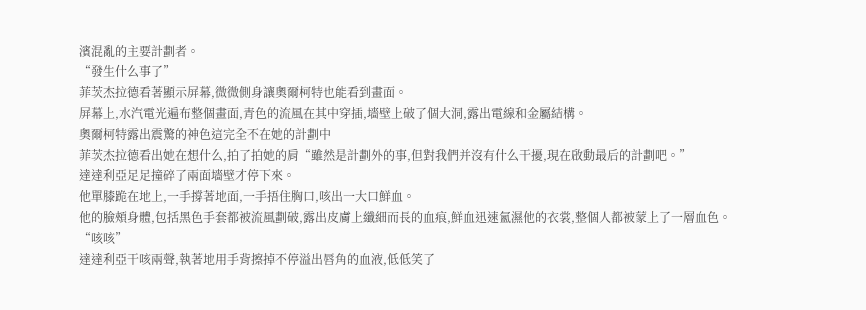濱混亂的主要計劃者。
“發生什么事了”
菲茨杰拉德看著顯示屏幕,微微側身讓奧爾柯特也能看到畫面。
屏幕上,水汽電光遍布整個畫面,青色的流風在其中穿插,墻壁上破了個大洞,露出電線和金屬結構。
奧爾柯特露出震驚的神色這完全不在她的計劃中
菲茨杰拉德看出她在想什么,拍了拍她的肩“雖然是計劃外的事,但對我們并沒有什么干擾,現在啟動最后的計劃吧。”
達達利亞足足撞碎了兩面墻壁才停下來。
他單膝跪在地上,一手撐著地面,一手捂住胸口,咳出一大口鮮血。
他的臉頰身體,包括黑色手套都被流風劃破,露出皮膚上纖細而長的血痕,鮮血迅速氳濕他的衣裳,整個人都被蒙上了一層血色。
“咳咳”
達達利亞干咳兩聲,執著地用手背擦掉不停溢出唇角的血液,低低笑了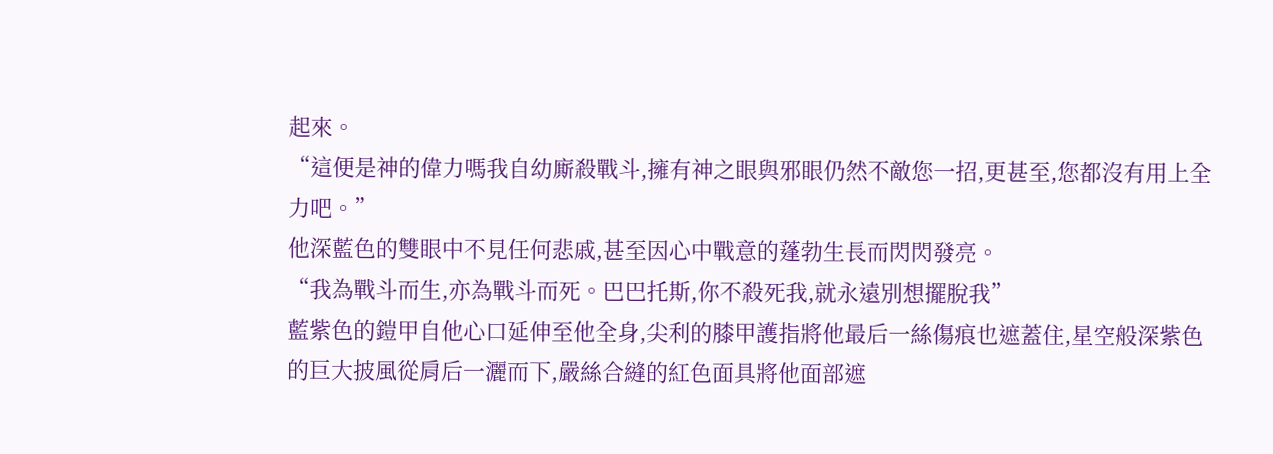起來。
“這便是神的偉力嗎我自幼廝殺戰斗,擁有神之眼與邪眼仍然不敵您一招,更甚至,您都沒有用上全力吧。”
他深藍色的雙眼中不見任何悲戚,甚至因心中戰意的蓬勃生長而閃閃發亮。
“我為戰斗而生,亦為戰斗而死。巴巴托斯,你不殺死我,就永遠別想擺脫我”
藍紫色的鎧甲自他心口延伸至他全身,尖利的膝甲護指將他最后一絲傷痕也遮蓋住,星空般深紫色的巨大披風從肩后一灑而下,嚴絲合縫的紅色面具將他面部遮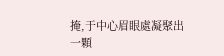掩,于中心眉眼處凝聚出一顆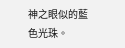神之眼似的藍色光珠。